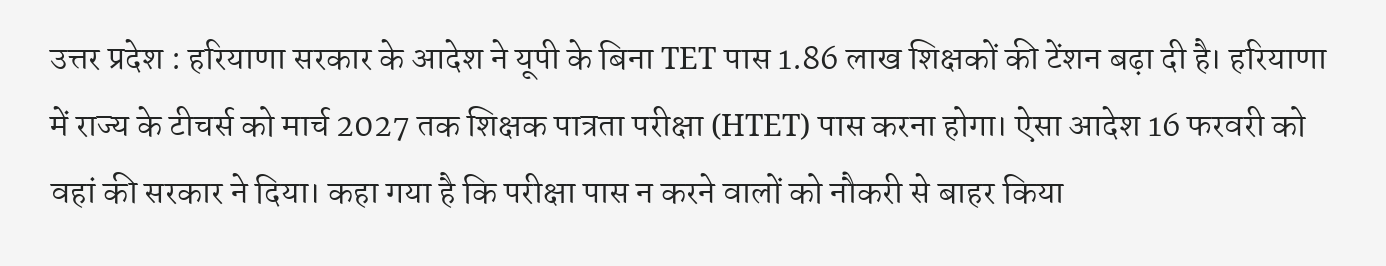उत्तर प्रदेश : हरियाणा सरकार के आदेश ने यूपी के बिना TET पास 1.86 लाख शिक्षकों की टेंशन बढ़ा दी है। हरियाणा में राज्य के टीचर्स को मार्च 2027 तक शिक्षक पात्रता परीक्षा (HTET) पास करना होगा। ऐसा आदेश 16 फरवरी को वहां की सरकार ने दिया। कहा गया है कि परीक्षा पास न करने वालों को नौकरी से बाहर किया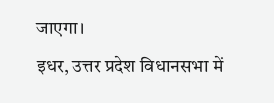जाएगा।
इधर, उत्तर प्रदेश विधानसभा में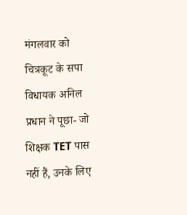मंगलवार को चित्रकूट के सपा विधायक अनिल प्रधान ने पूछा- जो शिक्षक TET पास नहीं हैं, उनके लिए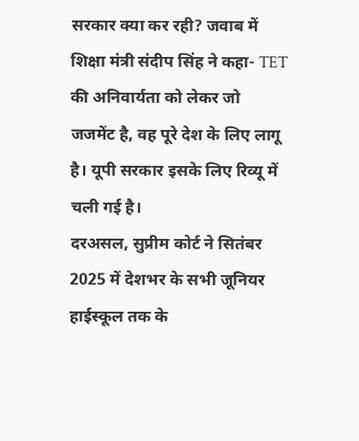सरकार क्या कर रही? जवाब में शिक्षा मंत्री संदीप सिंह ने कहा- TET की अनिवार्यता को लेकर जो जजमेंट है, वह पूरे देश के लिए लागू है। यूपी सरकार इसके लिए रिव्यू में चली गई है।
दरअसल, सुप्रीम कोर्ट ने सितंबर 2025 में देशभर के सभी जूनियर हाईस्कूल तक के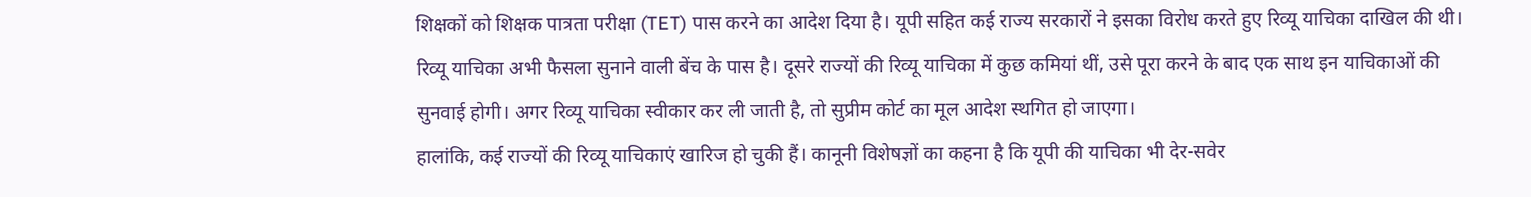शिक्षकों को शिक्षक पात्रता परीक्षा (TET) पास करने का आदेश दिया है। यूपी सहित कई राज्य सरकारों ने इसका विरोध करते हुए रिव्यू याचिका दाखिल की थी।
रिव्यू याचिका अभी फैसला सुनाने वाली बेंच के पास है। दूसरे राज्यों की रिव्यू याचिका में कुछ कमियां थीं, उसे पूरा करने के बाद एक साथ इन याचिकाओं की सुनवाई होगी। अगर रिव्यू याचिका स्वीकार कर ली जाती है, तो सुप्रीम कोर्ट का मूल आदेश स्थगित हो जाएगा।
हालांकि, कई राज्यों की रिव्यू याचिकाएं खारिज हो चुकी हैं। कानूनी विशेषज्ञों का कहना है कि यूपी की याचिका भी देर-सवेर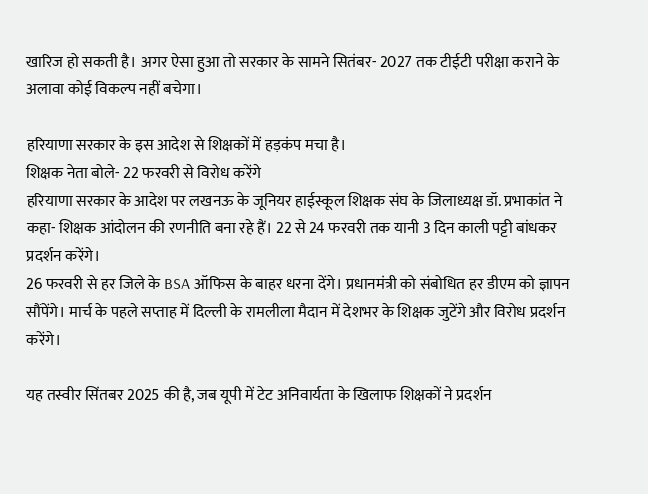खारिज हो सकती है। अगर ऐसा हुआ तो सरकार के सामने सितंबर- 2027 तक टीईटी परीक्षा कराने के अलावा कोई विकल्प नहीं बचेगा।

हरियाणा सरकार के इस आदेश से शिक्षकों में हड़कंप मचा है।
शिक्षक नेता बोले- 22 फरवरी से विरोध करेंगे
हरियाणा सरकार के आदेश पर लखनऊ के जूनियर हाईस्कूल शिक्षक संघ के जिलाध्यक्ष डॉ. प्रभाकांत ने कहा- शिक्षक आंदोलन की रणनीति बना रहे हैं। 22 से 24 फरवरी तक यानी 3 दिन काली पट्टी बांधकर प्रदर्शन करेंगे।
26 फरवरी से हर जिले के BSA ऑफिस के बाहर धरना देंगे। प्रधानमंत्री को संबोधित हर डीएम को ज्ञापन सौंपेंगे। मार्च के पहले सप्ताह में दिल्ली के रामलीला मैदान में देशभर के शिक्षक जुटेंगे और विरोध प्रदर्शन करेंगे।

यह तस्वीर सिंतबर 2025 की है, जब यूपी में टेट अनिवार्यता के खिलाफ शिक्षकों ने प्रदर्शन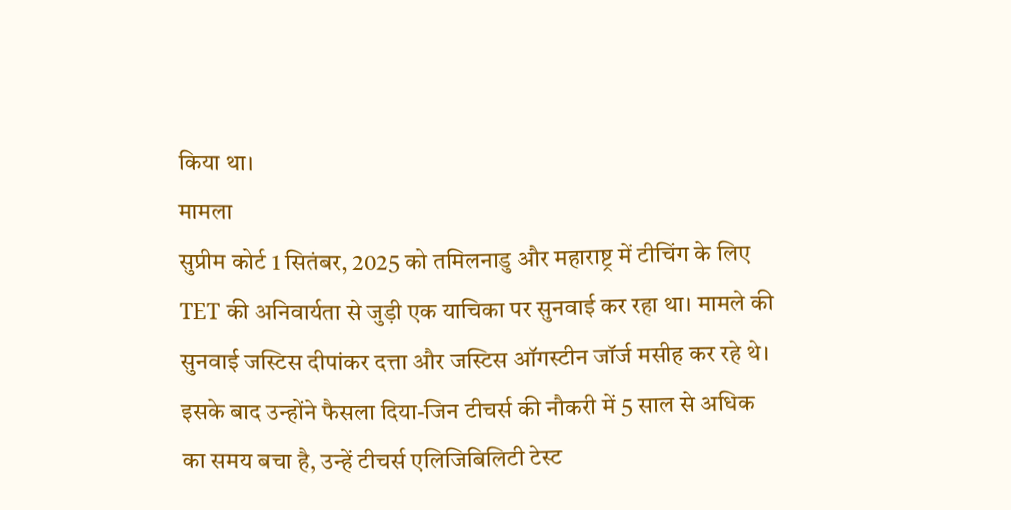किया था।
मामला
सुप्रीम कोर्ट 1 सितंबर, 2025 को तमिलनाडु और महाराष्ट्र में टीचिंग के लिए TET की अनिवार्यता से जुड़ी एक याचिका पर सुनवाई कर रहा था। मामले की सुनवाई जस्टिस दीपांकर दत्ता और जस्टिस ऑगस्टीन जॉर्ज मसीह कर रहे थे।
इसके बाद उन्होंने फैसला दिया-जिन टीचर्स की नौकरी में 5 साल से अधिक का समय बचा है, उन्हें टीचर्स एलिजिबिलिटी टेस्ट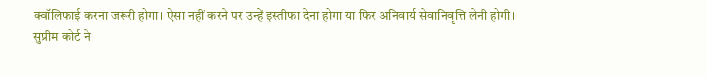क्वॉलिफाई करना जरूरी होगा। ऐसा नहीं करने पर उन्हें इस्तीफा देना होगा या फिर अनिवार्य सेवानिवृत्ति लेनी होगी।
सुप्रीम कोर्ट ने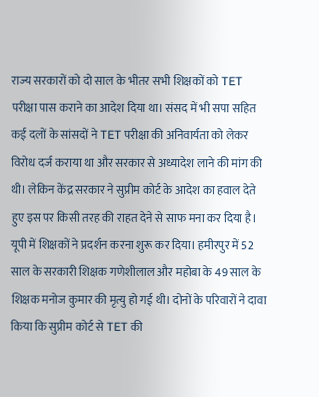राज्य सरकारों को दो साल के भीतर सभी शिक्षकों को TET परीक्षा पास कराने का आदेश दिया था। संसद में भी सपा सहित कई दलों के सांसदों ने TET परीक्षा की अनिवार्यता को लेकर विरोध दर्ज कराया था और सरकार से अध्यादेश लाने की मांग की थी। लेकिन केंद्र सरकार ने सुप्रीम कोर्ट के आदेश का हवाल देते हुए इस पर किसी तरह की राहत देने से साफ मना कर दिया है।
यूपी में शिक्षकों ने प्रदर्शन करना शुरू कर दिया। हमीरपुर में 52 साल के सरकारी शिक्षक गणेशीलाल और महोबा के 49 साल के शिक्षक मनोज कुमार की मृत्यु हो गई थी। दोनों के परिवारों ने दावा किया कि सुप्रीम कोर्ट से TET की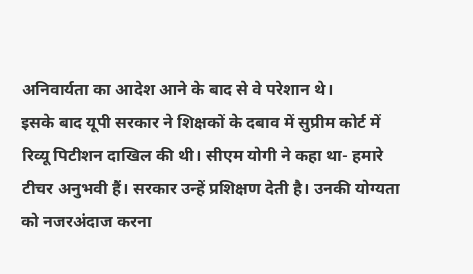अनिवार्यता का आदेश आने के बाद से वे परेशान थे।
इसके बाद यूपी सरकार ने शिक्षकों के दबाव में सुप्रीम कोर्ट में रिव्यू पिटीशन दाखिल की थी। सीएम योगी ने कहा था- हमारे टीचर अनुभवी हैं। सरकार उन्हें प्रशिक्षण देती है। उनकी योग्यता को नजरअंदाज करना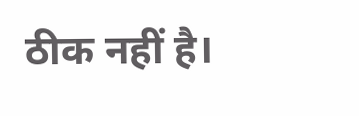ठीक नहीं है।